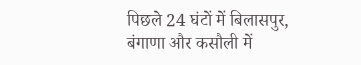पिछले 24 घंटों में बिलासपुर, बंगाणा और कसौली में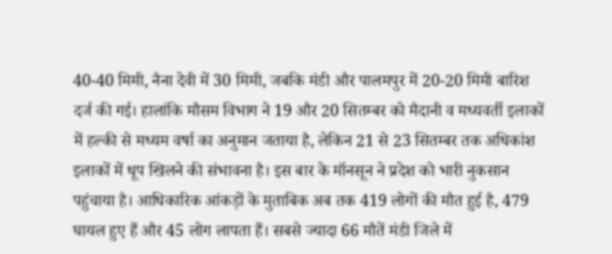40-40 मिमी, नैना देवी में 30 मिमी, जबकि मंडी और पालमपुर में 20-20 मिमी बारिश दर्ज की गई। हालांकि मौसम विभाग ने 19 और 20 सितम्बर को मैदानी व मध्यवर्ती इलाकों में हल्की से मध्यम वर्षा का अनुमान जताया है, लेकिन 21 से 23 सितम्बर तक अधिकांश इलाकों में धूप खिलने की संभावना है। इस बार के मॉनसून ने प्रदेश को भारी नुकसान पहुंचाया है। आधिकारिक आंकड़ों के मुताबिक अब तक 419 लोगों की मौत हुई है, 479 घायल हुए हैं और 45 लोग लापता हैं। सबसे ज्यादा 66 मौतें मंडी जिले में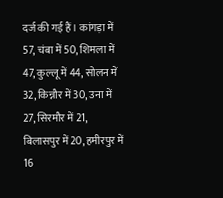दर्ज की गई हैं। कांगड़ा में 57, चंबा में 50, शिमला में 47, कुल्लू में 44, सोलन में 32, किन्नौर में 30, उना में 27, सिरमौर में 21, बिलासपुर में 20, हमीरपुर में 16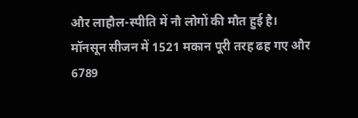और लाहौल-स्पीति में नौ लोगों की मौत हुई है।
मॉनसून सीजन में 1521 मकान पूरी तरह ढह गए और 6789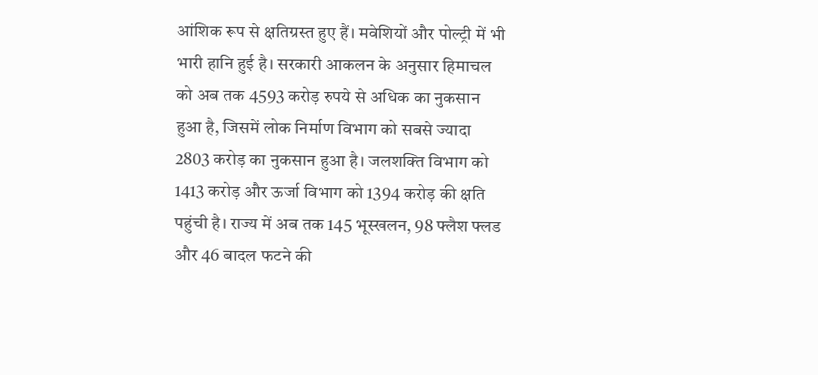आंशिक रूप से क्षतिग्रस्त हुए हैं। मवेशियों और पोल्ट्री में भी भारी हानि हुई है। सरकारी आकलन के अनुसार हिमाचल को अब तक 4593 करोड़ रुपये से अधिक का नुकसान हुआ है, जिसमें लोक निर्माण विभाग को सबसे ज्यादा 2803 करोड़ का नुकसान हुआ है। जलशक्ति विभाग को 1413 करोड़ और ऊर्जा विभाग को 1394 करोड़ की क्षति पहुंची है। राज्य में अब तक 145 भूस्खलन, 98 फ्लैश फ्लड और 46 बादल फटने की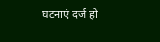घटनाएं दर्ज हो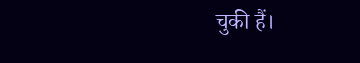चुकी हैं।